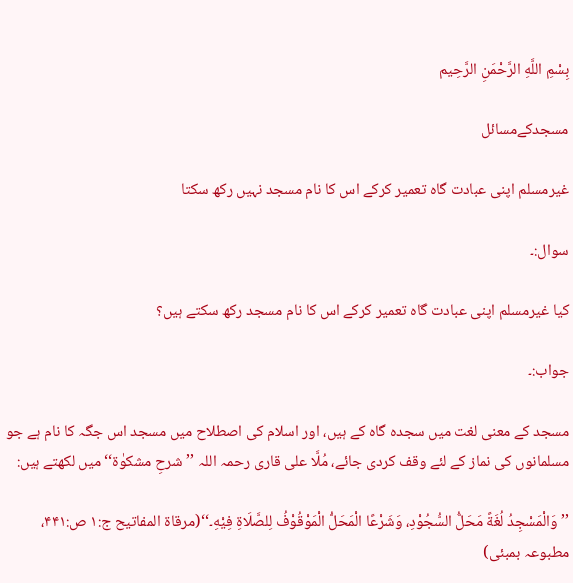بِسْمِ اللَّهِ الرَّحْمَنِ الرَّحِيم

مسجد‌کے‌مسائل

غیرمسلم اپنی عبادت گاہ تعمیر کرکے اس کا نام مسجد نہیں رکھ سکتا

سوال:۔

کیا غیرمسلم اپنی عبادت گاہ تعمیر کرکے اس کا نام مسجد رکھ سکتے ہیں؟

جواب:۔

مسجد کے معنی لغت میں سجدہ گاہ کے ہیں، اور اسلام کی اصطلاح میں مسجد اس جگہ کا نام ہے جو مسلمانوں کی نماز کے لئے وقف کردی جائے، مُلَّا علی قاری رحمہ اللہ ’’شرحِ مشکوٰۃ‘‘ میں لکھتے ہیں:

’’وَالْمَسْجِدُ لُغَةً مَحَلُّ السُّجُوْدِ، وَشَرْعًا الْمَحَلُّ الْمَوْقُوْفُ لِلصَّلَاةِ فِيْهِ۔‘‘(مرقاۃ المفاتیح ج:۱ ص:۴۴۱، مطبوعہ بمبئی)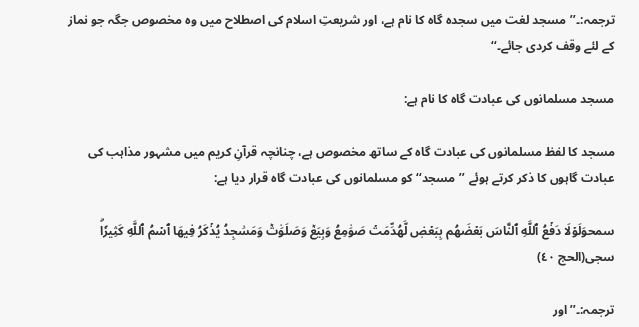ترجمہ:۔’’مسجد لغت میں سجدہ گاہ کا نام ہے، اور شریعتِ اسلام کی اصطلاح میں وہ مخصوص جگہ جو نماز کے لئے وقف کردی جائے۔‘‘

مسجد مسلمانوں کی عبادت گاہ کا نام ہے:

مسجد کا لفظ مسلمانوں کی عبادت گاہ کے ساتھ مخصوص ہے، چنانچہ قرآنِ کریم میں مشہور مذاہب کی عبادت گاہوں کا ذکر کرتے ہوئے ’’مسجد‘‘ کو مسلمانوں کی عبادت گاہ قرار دیا ہے:

سمحوَلَوۡلَا دَفۡعُ ٱللَّهِ ٱلنَّاسَ بَعۡضَهُم بِبَعۡضٖ لَّهُدِّمَتۡ صَوَٰمِعُ وَبِيَعٞ وَصَلَوَٰتٞ وَمَسَٰجِدُ يُذۡكَرُ فِيهَا ٱسۡمُ ٱللَّهِ كَثِيرٗاۗ سجى(الحج ٤٠)

ترجمہ:۔’’اور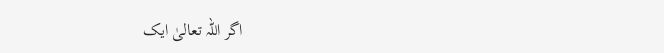اگر اللہ تعالیٰ ایک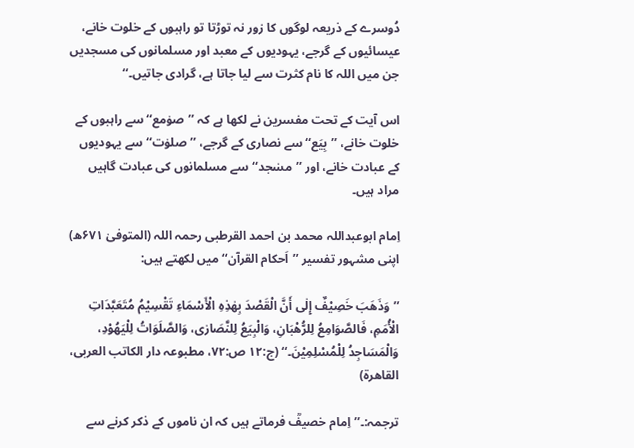دُوسرے کے ذریعہ لوگوں کا زور نہ توڑتا تو راہبوں کے خلوت خانے، عیسائیوں کے گرجے، یہودیوں کے معبد اور مسلمانوں کی مسجدیں جن میں اللہ کا نام کثرت سے لیا جاتا ہے، گرادی جاتیں۔‘‘

اس آیت کے تحت مفسرین نے لکھا ہے کہ ’’صوٰمع‘‘ سے راہبوں کے خلوت خانے، ’’بِیَع‘‘ سے نصاری کے گرجے، ’’صلوٰت‘‘ سے یہودیوں کے عبادت خانے، اور ’’مسٰجد‘‘ سے مسلمانوں کی عبادت گاہیں مراد ہیں۔

اِمام ابوعبداللہ محمد بن احمد القرطبی رحمہ اللہ (المتوفیٰ ۶۷۱ھ) اپنی مشہور تفسیر ’’اَحکام القرآن‘‘ میں لکھتے ہیں:

’’وَذَهَبَ خَصِيْفٌ إِلٰى أَنَّ الْقَصْدَ بِهٰذِهِ الْأَسْمَاءِ تَقْسِيْمُ مُتَعَبَّدَاتِ الْأُمَمِ، فَالصَّوَامِعُ لِلرُّهْبَانِ، وَالْبِيَعُ لِلنَّصَارٰى، وَالصَّلَوَاتُ لِلْيَهُوْدِ، وَالْمَسَاجِدُ لِلْمُسْلِمِيْنَ۔‘‘ (ج:۱۲ ص:۷۲، مطبوعہ دار الکاتب العربی، القاھرۃ)

ترجمہ:۔’’اِمام خصیفؒ فرماتے ہیں کہ ان ناموں کے ذکر کرنے سے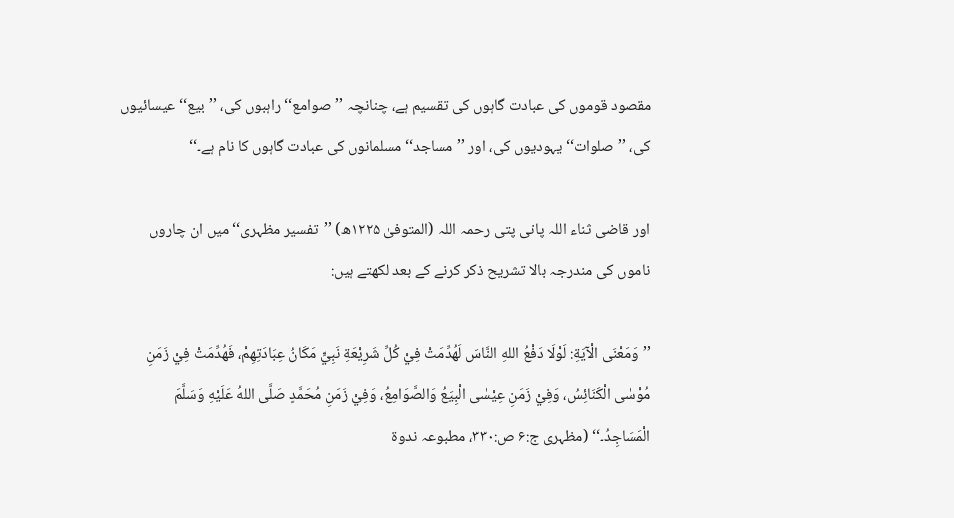مقصود قوموں کی عبادت گاہوں کی تقسیم ہے، چنانچہ ’’صوامع‘‘ راہبوں کی، ’’بیع‘‘ عیسائیوں کی، ’’صلوات‘‘ یہودیوں کی، اور ’’مساجد‘‘ مسلمانوں کی عبادت گاہوں کا نام ہے۔‘‘

اور قاضی ثناء اللہ پانی پتی رحمہ اللہ (المتوفیٰ ۱۲۲۵ھ) ’’تفسیر مظہری‘‘ میں ان چاروں ناموں کی مندرجہ بالا تشریح ذکر کرنے کے بعد لکھتے ہیں:

’’وَمَعْنَى الْآيَةِ: لَوْلَا دَفْعُ اللهِ النَّاسَ لَهُدِّمَتْ فِيْ كُلِّ شَرِيْعَةِ نَبِيٍّ مَكَانُ عِبَادَتِهِمْ، فَهُدِّمَتْ فِيْ زَمَنِ مُوْسٰى الْكَنَائِسُ، وَفِيْ زَمَنِ عِيْسٰى الْبِيَعُ وَالصَّوَامِعُ، وَفِيْ زَمَنِ مُحَمَّدٍ صَلَّى اللهُ عَلَيْهِ وَسَلَّمَ الْمَسَاجِدُ۔‘‘ (مظہری ج:۶ ص:۳۳۰، مطبوعہ ندوۃ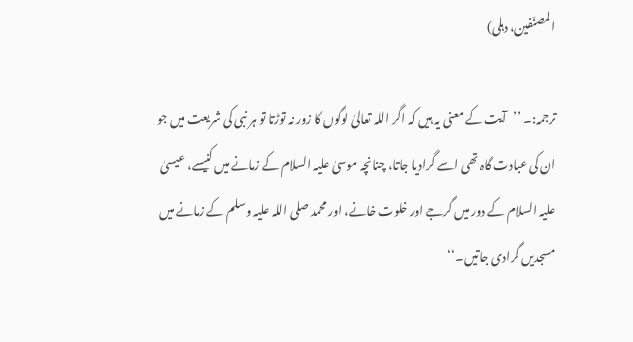المصنّفین، دہلی)

ترجمہ:۔ ’’آیت کے معنی یہ ہیں کہ اگر اللہ تعالیٰ لوگوں کا زور نہ توڑتا تو ہر نبی کی شریعت میں جو ان کی عبادت گاہ تھی اسے گرادیا جاتا، چنانچہ موسیٰ علیہ السلام کے زمانے میں کنیسے، عیسیٰ علیہ السلام کے دور میں گرجے اور خلوت خانے، اور محمد صلی اللہ علیہ وسلم کے زمانے میں مسجدیں گرادی جاتیں۔‘‘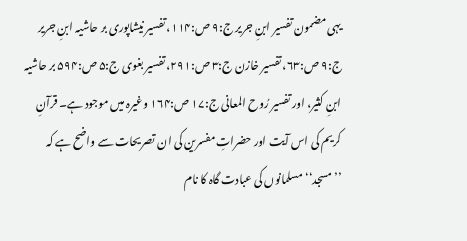یہی مضمون تفسیر ابنِ جریر ج:۹ ص:۱۱۴، تفسیر نیشاپوری بر حاشیہ ابنِ جریر ج:۹ ص:۶۳، تفسیر خازن ج:۳ ص:۲۹۱، تفسیر بغوی ج:۵ ص:۵۹۴ بر حاشیہ ابنِ کثیر، اور تفسیر رُوح المعانی ج:۱۷ ص:۱۶۴ وغیرہ میں موجود ہے۔ قرآنِ کریم کی اس آیت اور حضراتِ مفسرین کی ان تصریحات سے واضح ہے کہ ’’مسجد‘‘ مسلمانوں کی عبادت گاہ کا نام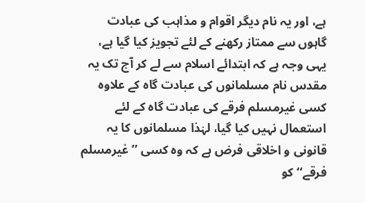ہے، اور یہ نام دیگر اقوام و مذاہب کی عبادت گاہوں سے ممتاز رکھنے کے لئے تجویز کیا گیا ہے، یہی وجہ ہے کہ ابتدائے اسلام سے لے کر آج تک یہ مقدس نام مسلمانوں کی عبادت گاہ کے علاوہ کسی غیرمسلم فرقے کی عبادت گاہ کے لئے استعمال نہیں کیا گیا، لہٰذا مسلمانوں کا یہ قانونی و اخلاقی فرض ہے کہ وہ کسی ’’غیرمسلم فرقے‘‘ کو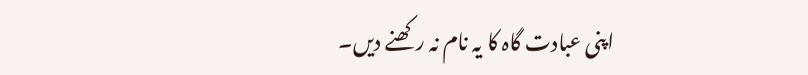اپنی عبادت گاہ کا یہ نام نہ رکھنے دیں۔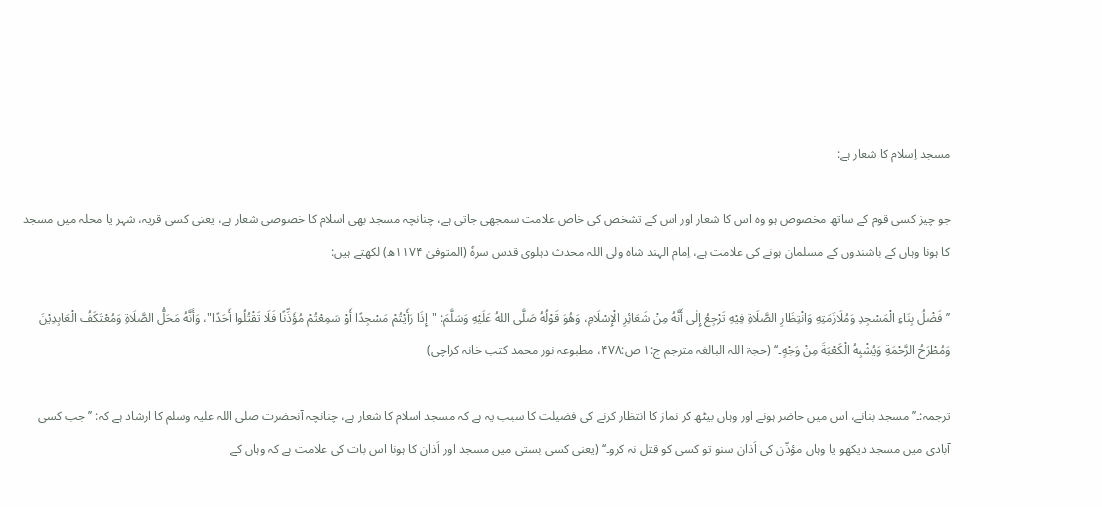مسجد اِسلام کا شعار ہے:

جو چیز کسی قوم کے ساتھ مخصوص ہو وہ اس کا شعار اور اس کے تشخص کی خاص علامت سمجھی جاتی ہے، چنانچہ مسجد بھی اسلام کا خصوصی شعار ہے، یعنی کسی قریہ، شہر یا محلہ میں مسجد کا ہونا وہاں کے باشندوں کے مسلمان ہونے کی علامت ہے، اِمام الہند شاہ ولی اللہ محدث دہلوی قدس سرہٗ (المتوفیٰ ۱۱۷۴ھ) لکھتے ہیں:

’’فَضْلُ بِنَاءِ الْمَسْجِدِ وَمُلَازَمَتِهِ وَانْتِظَارِ الصَّلَاةِ فِيْهِ تَرْجِعُ إِلٰى أَنَّهُ مِنْ شَعَائِرِ الْإِسْلَامِ، وَهُوَ قَوْلُهُ صَلَّى اللهُ عَلَيْهِ وَسَلَّمَ: "إِذَا رَأَيْتُمْ مَسْجِدًا أَوْ سَمِعْتُمْ مُؤَذِّنًا فَلَا تَقْتُلُوا أَحَدًا"، وَأَنَّهُ مَحَلُّ الصَّلَاةِ وَمُعْتَكَفُ الْعَابِدِيْنَ وَمُطْرَحُ الرَّحْمَةِ وَيُشْبِهُ الْكَعْبَةَ مِنْ وَجْهٍ۔‘‘ (حجۃ اللہ البالغہ مترجم ج:۱ ص:۴۷۸، مطبوعہ نور محمد کتب خانہ کراچی)

ترجمہ:۔’’مسجد بنانے، اس میں حاضر ہونے اور وہاں بیٹھ کر نماز کا انتظار کرنے کی فضیلت کا سبب یہ ہے کہ مسجد اسلام کا شعار ہے، چنانچہ آنحضرت صلی اللہ علیہ وسلم کا ارشاد ہے کہ: ’’جب کسی آبادی میں مسجد دیکھو یا وہاں مؤذّن کی اَذان سنو تو کسی کو قتل نہ کرو۔‘‘ (یعنی کسی بستی میں مسجد اور اَذان کا ہونا اس بات کی علامت ہے کہ وہاں کے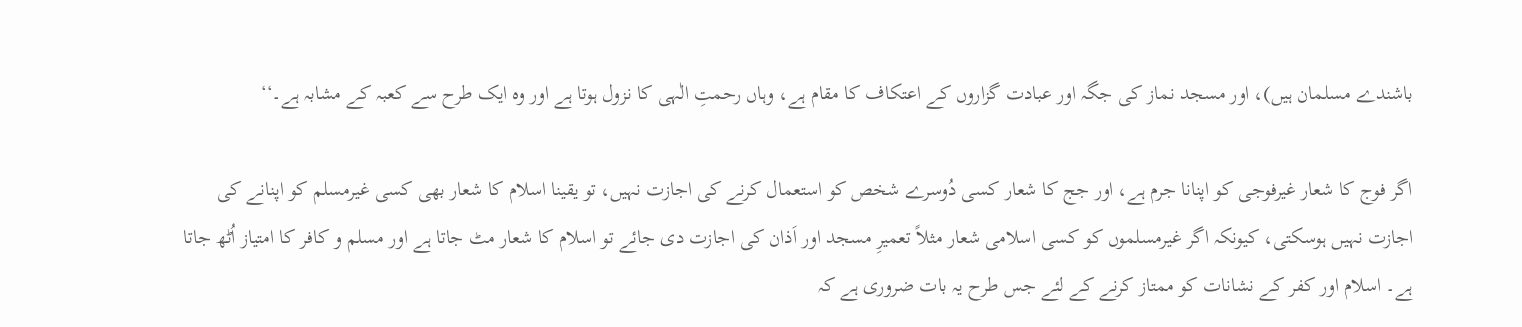باشندے مسلمان ہیں)، اور مسجد نماز کی جگہ اور عبادت گزاروں کے اعتکاف کا مقام ہے، وہاں رحمتِ الٰہی کا نزول ہوتا ہے اور وہ ایک طرح سے کعبہ کے مشابہ ہے۔‘‘

اگر فوج کا شعار غیرفوجی کو اپنانا جرم ہے، اور جج کا شعار کسی دُوسرے شخص کو استعمال کرنے کی اجازت نہیں، تو یقینا اسلام کا شعار بھی کسی غیرمسلم کو اپنانے کی اجازت نہیں ہوسکتی، کیونکہ اگر غیرمسلموں کو کسی اسلامی شعار مثلاً تعمیرِ مسجد اور اَذان کی اجازت دی جائے تو اسلام کا شعار مٹ جاتا ہے اور مسلم و کافر کا امتیاز اُٹھ جاتا ہے۔ اسلام اور کفر کے نشانات کو ممتاز کرنے کے لئے جس طرح یہ بات ضروری ہے کہ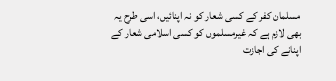مسلمان کفر کے کسی شعار کو نہ اپنائیں، اسی طرح یہ بھی لازم ہے کہ غیرمسلموں کو کسی اسلامی شعار کے اپنانے کی اجازت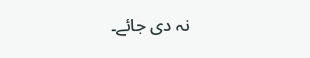نہ دی جائے۔